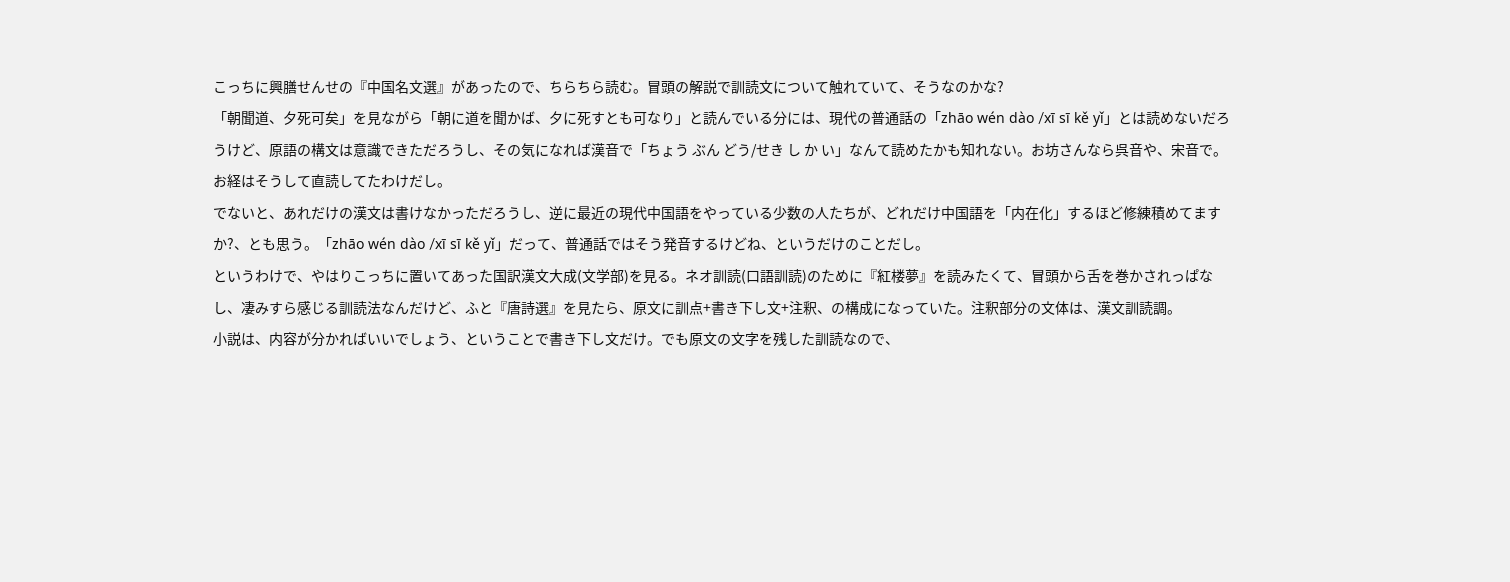こっちに興膳せんせの『中国名文選』があったので、ちらちら読む。冒頭の解説で訓読文について触れていて、そうなのかな?
「朝聞道、夕死可矣」を見ながら「朝に道を聞かば、夕に死すとも可なり」と読んでいる分には、現代の普通話の「zhāo wén dào /xī sī kě yǐ」とは読めないだろうけど、原語の構文は意識できただろうし、その気になれば漢音で「ちょう ぶん どう/せき し か い」なんて読めたかも知れない。お坊さんなら呉音や、宋音で。お経はそうして直読してたわけだし。
でないと、あれだけの漢文は書けなかっただろうし、逆に最近の現代中国語をやっている少数の人たちが、どれだけ中国語を「内在化」するほど修練積めてますか?、とも思う。「zhāo wén dào /xī sī kě yǐ」だって、普通話ではそう発音するけどね、というだけのことだし。
というわけで、やはりこっちに置いてあった国訳漢文大成(文学部)を見る。ネオ訓読(口語訓読)のために『紅楼夢』を読みたくて、冒頭から舌を巻かされっぱなし、凄みすら感じる訓読法なんだけど、ふと『唐詩選』を見たら、原文に訓点+書き下し文+注釈、の構成になっていた。注釈部分の文体は、漢文訓読調。
小説は、内容が分かればいいでしょう、ということで書き下し文だけ。でも原文の文字を残した訓読なので、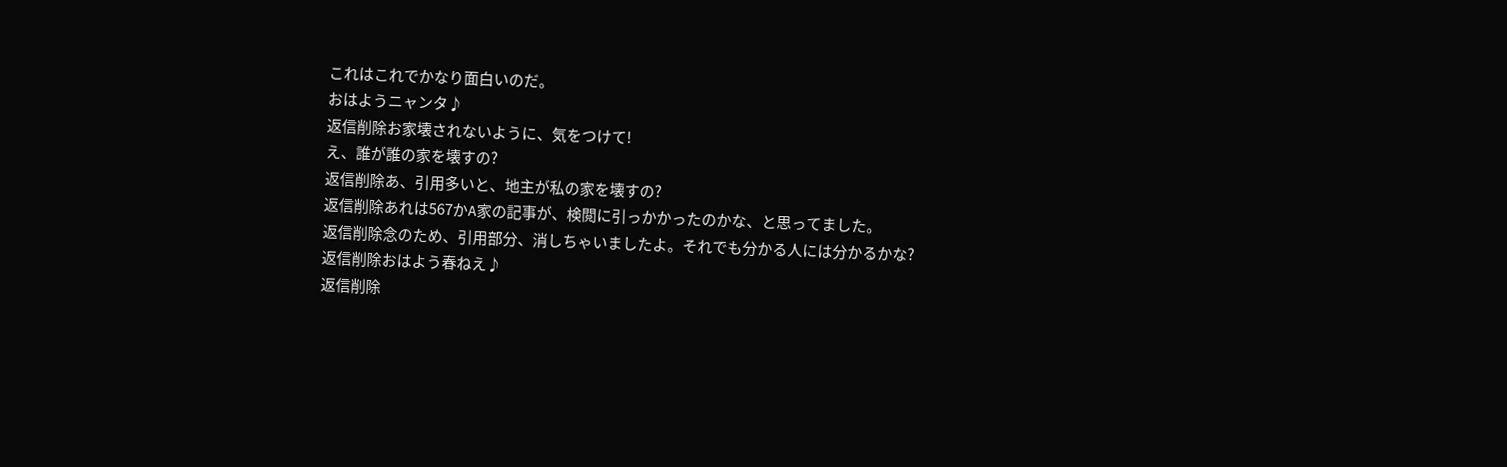これはこれでかなり面白いのだ。
おはようニャンタ♪
返信削除お家壊されないように、気をつけて!
え、誰が誰の家を壊すの?
返信削除あ、引用多いと、地主が私の家を壊すの?
返信削除あれは567かA家の記事が、検閲に引っかかったのかな、と思ってました。
返信削除念のため、引用部分、消しちゃいましたよ。それでも分かる人には分かるかな?
返信削除おはよう春ねえ♪
返信削除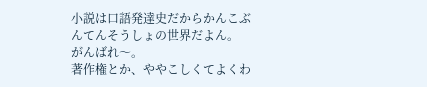小説は口語発達史だからかんこぶんてんそうしょの世界だよん。
がんばれ〜。
著作権とか、ややこしくてよくわ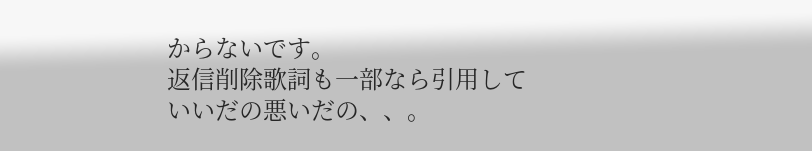からないです。
返信削除歌詞も一部なら引用していいだの悪いだの、、。